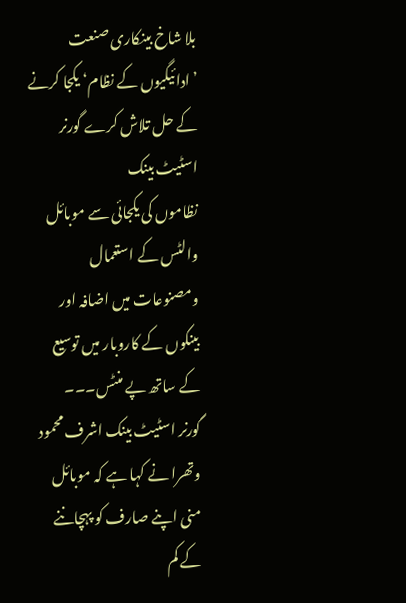بلا شاخ بینکاری صنعت ’ادائیگیوں کے نظام‘ یکجا کرنے کے حل تلاش کرے گورنر اسٹیٹ بینک
نظاموں کی یکجائی سے موبائل والٹس کے استعمال ومصنوعات میں اضافہ اور بینکوں کے کاروبار میں توسیع کے ساتھ پے منٹس۔۔۔
گورنر اسٹیٹ بینک اشرف محمود وتھرا نے کہا ہے کہ موبائل منی اپنے صارف کو پہچاننے کے کم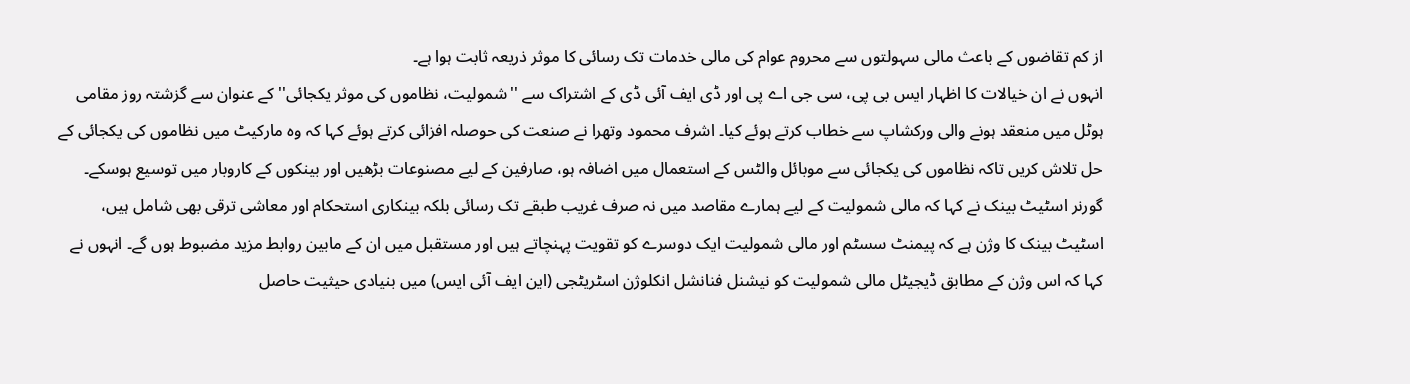از کم تقاضوں کے باعث مالی سہولتوں سے محروم عوام کی مالی خدمات تک رسائی کا موثر ذریعہ ثابت ہوا ہے۔
انہوں نے ان خیالات کا اظہار ایس بی پی، سی جی اے پی اور ڈی ایف آئی ڈی کے اشتراک سے ''شمولیت، نظاموں کی موثر یکجائی'' کے عنوان سے گزشتہ روز مقامی ہوٹل میں منعقد ہونے والی ورکشاپ سے خطاب کرتے ہوئے کیا۔ اشرف محمود وتھرا نے صنعت کی حوصلہ افزائی کرتے ہوئے کہا کہ وہ مارکیٹ میں نظاموں کی یکجائی کے حل تلاش کریں تاکہ نظاموں کی یکجائی سے موبائل والٹس کے استعمال میں اضافہ ہو، صارفین کے لیے مصنوعات بڑھیں اور بینکوں کے کاروبار میں توسیع ہوسکے۔
گورنر اسٹیٹ بینک نے کہا کہ مالی شمولیت کے لیے ہمارے مقاصد میں نہ صرف غریب طبقے تک رسائی بلکہ بینکاری استحکام اور معاشی ترقی بھی شامل ہیں، اسٹیٹ بینک کا وژن ہے کہ پیمنٹ سسٹم اور مالی شمولیت ایک دوسرے کو تقویت پہنچاتے ہیں اور مستقبل میں ان کے مابین روابط مزید مضبوط ہوں گے۔ انہوں نے کہا کہ اس وژن کے مطابق ڈیجیٹل مالی شمولیت کو نیشنل فنانشل انکلوژن اسٹریٹجی (این ایف آئی ایس) میں بنیادی حیثیت حاصل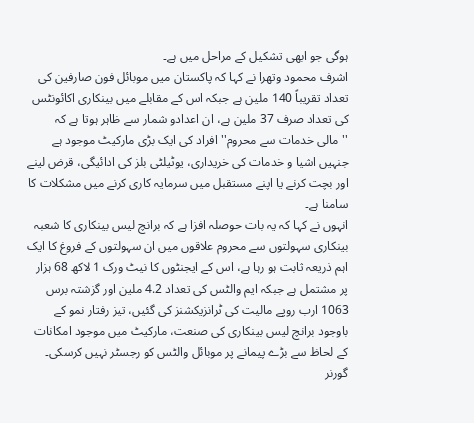ہوگی جو ابھی تشکیل کے مراحل میں ہے۔
اشرف محمود وتھرا نے کہا کہ پاکستان میں موبائل فون صارفین کی تعداد تقریباً 140 ملین ہے جبکہ اس کے مقابلے میں بینکاری اکائونٹس کی تعداد صرف 37 ملین ہے، ان اعدادو شمار سے ظاہر ہوتا ہے کہ ''مالی خدمات سے محروم'' افراد کی ایک بڑی مارکیٹ موجود ہے جنہیں اشیا و خدمات کی خریداری، یوٹیلٹی بلز کی ادائیگی، قرض لینے اور بچت کرنے یا اپنے مستقبل میں سرمایہ کاری کرنے میں مشکلات کا سامنا ہے۔
انہوں نے کہا کہ یہ بات حوصلہ افزا ہے کہ برانچ لیس بینکاری کا شعبہ بینکاری سہولتوں سے محروم علاقوں میں ان سہولتوں کے فروغ کا ایک اہم ذریعہ ثابت ہو رہا ہے، اس کے ایجنٹوں کا نیٹ ورک 1 لاکھ 68 ہزار پر مشتمل ہے جبکہ ایم والٹس کی تعداد 4.2 ملین اور گزشتہ برس 1063 ارب روپے مالیت کی ٹرانزیکشنز کی گئیں، تیز رفتار نمو کے باوجود برانچ لیس بینکاری کی صنعت، مارکیٹ میں موجود امکانات کے لحاظ سے بڑے پیمانے پر موبائل والٹس کو رجسٹر نہیں کرسکی۔
گورنر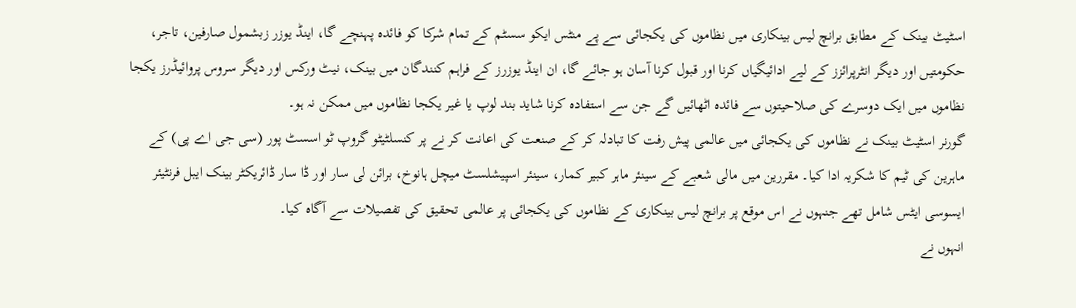اسٹیٹ بینک کے مطابق برانچ لیس بینکاری میں نظاموں کی یکجائی سے پے منٹس ایکو سسٹم کے تمام شرکا کو فائدہ پہنچے گا، اینڈ یوزر زبشمول صارفین، تاجر، حکومتیں اور دیگر انٹرپرائزز کے لیے ادائیگیاں کرنا اور قبول کرنا آسان ہو جائے گا، ان اینڈ یوزرز کے فراہم کنندگان میں بینک، نیٹ ورکس اور دیگر سروس پروائیڈرز یکجا نظاموں میں ایک دوسرے کی صلاحیتوں سے فائدہ اٹھائیں گے جن سے استفادہ کرنا شاید بند لوپ یا غیر یکجا نظاموں میں ممکن نہ ہو۔
گورنر اسٹیٹ بینک نے نظاموں کی یکجائی میں عالمی پیش رفت کا تبادلہ کر کے صنعت کی اعانت کر نے پر کنسلٹیٹو گروپ ٹو اسسٹ پور (سی جی اے پی) کے ماہرین کی ٹیم کا شکریہ ادا کیا۔ مقررین میں مالی شعبے کے سینئر ماہر کبیر کمار، سینئر اسپیشلسٹ میچل ہانوخ، برائن لی سار اور ڈا سار ڈائریکٹر بینک ایبل فرنٹیئر ایسوسی ایٹس شامل تھے جنہوں نے اس موقع پر برانچ لیس بینکاری کے نظاموں کی یکجائی پر عالمی تحقیق کی تفصیلات سے آگاہ کیا۔
انہوں نے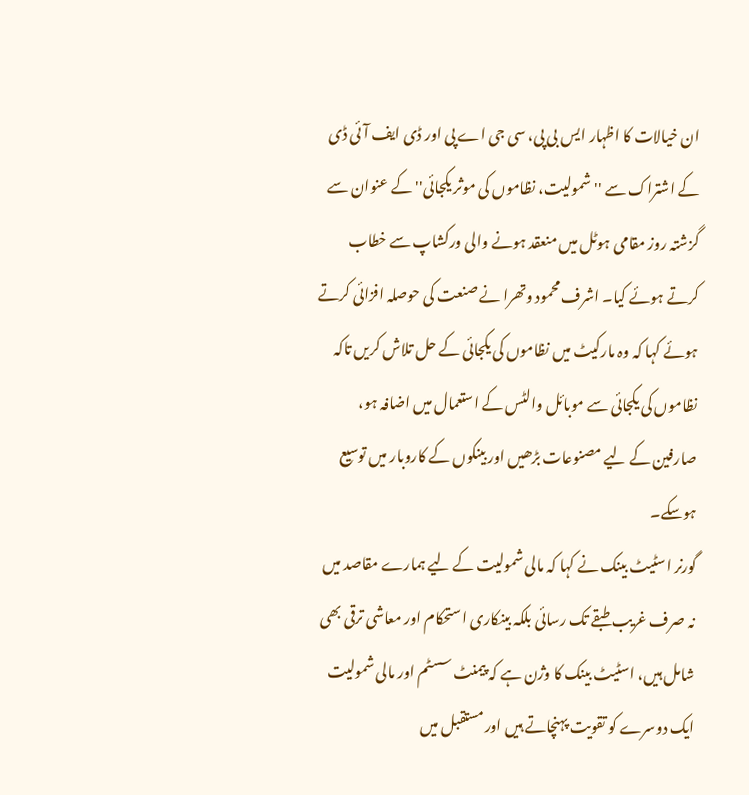ان خیالات کا اظہار ایس بی پی، سی جی اے پی اور ڈی ایف آئی ڈی کے اشتراک سے ''شمولیت، نظاموں کی موثر یکجائی'' کے عنوان سے گزشتہ روز مقامی ہوٹل میں منعقد ہونے والی ورکشاپ سے خطاب کرتے ہوئے کیا۔ اشرف محمود وتھرا نے صنعت کی حوصلہ افزائی کرتے ہوئے کہا کہ وہ مارکیٹ میں نظاموں کی یکجائی کے حل تلاش کریں تاکہ نظاموں کی یکجائی سے موبائل والٹس کے استعمال میں اضافہ ہو، صارفین کے لیے مصنوعات بڑھیں اور بینکوں کے کاروبار میں توسیع ہوسکے۔
گورنر اسٹیٹ بینک نے کہا کہ مالی شمولیت کے لیے ہمارے مقاصد میں نہ صرف غریب طبقے تک رسائی بلکہ بینکاری استحکام اور معاشی ترقی بھی شامل ہیں، اسٹیٹ بینک کا وژن ہے کہ پیمنٹ سسٹم اور مالی شمولیت ایک دوسرے کو تقویت پہنچاتے ہیں اور مستقبل میں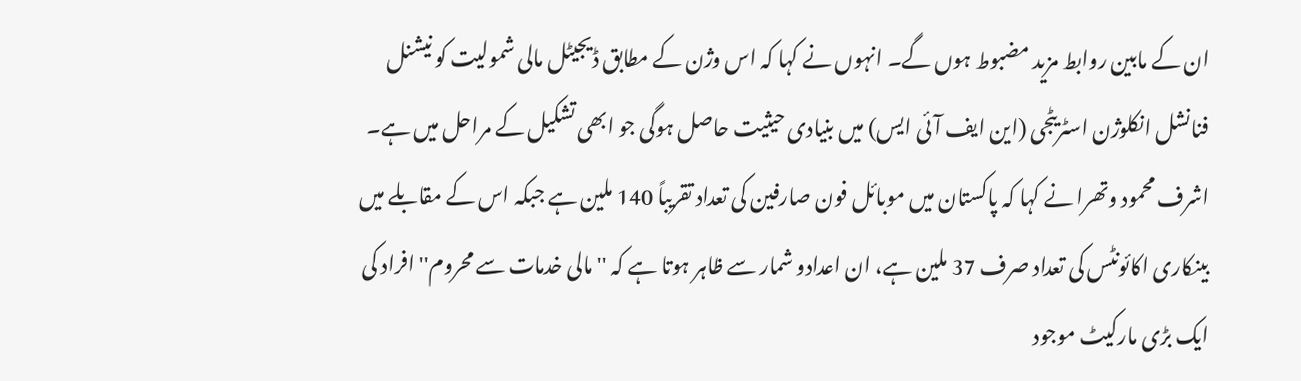ان کے مابین روابط مزید مضبوط ہوں گے۔ انہوں نے کہا کہ اس وژن کے مطابق ڈیجیٹل مالی شمولیت کو نیشنل فنانشل انکلوژن اسٹریٹجی (این ایف آئی ایس) میں بنیادی حیثیت حاصل ہوگی جو ابھی تشکیل کے مراحل میں ہے۔
اشرف محمود وتھرا نے کہا کہ پاکستان میں موبائل فون صارفین کی تعداد تقریباً 140 ملین ہے جبکہ اس کے مقابلے میں بینکاری اکائونٹس کی تعداد صرف 37 ملین ہے، ان اعدادو شمار سے ظاہر ہوتا ہے کہ ''مالی خدمات سے محروم'' افراد کی ایک بڑی مارکیٹ موجود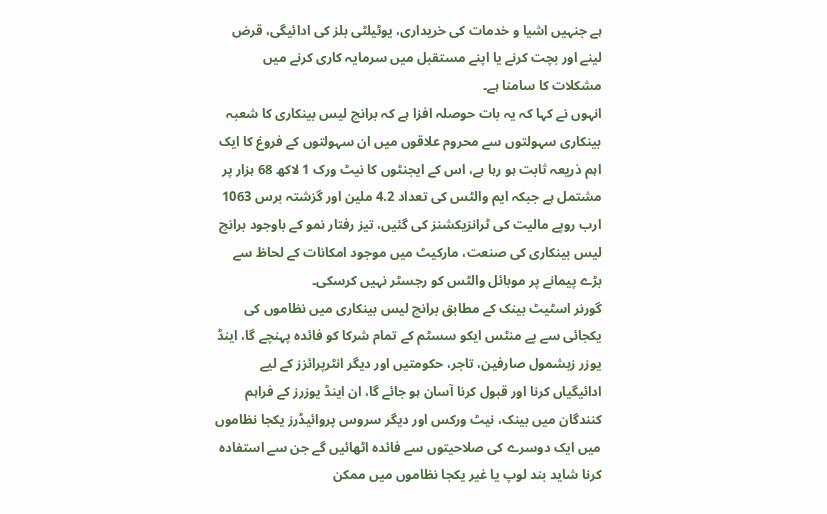ہے جنہیں اشیا و خدمات کی خریداری، یوٹیلٹی بلز کی ادائیگی، قرض لینے اور بچت کرنے یا اپنے مستقبل میں سرمایہ کاری کرنے میں مشکلات کا سامنا ہے۔
انہوں نے کہا کہ یہ بات حوصلہ افزا ہے کہ برانچ لیس بینکاری کا شعبہ بینکاری سہولتوں سے محروم علاقوں میں ان سہولتوں کے فروغ کا ایک اہم ذریعہ ثابت ہو رہا ہے، اس کے ایجنٹوں کا نیٹ ورک 1 لاکھ 68 ہزار پر مشتمل ہے جبکہ ایم والٹس کی تعداد 4.2 ملین اور گزشتہ برس 1063 ارب روپے مالیت کی ٹرانزیکشنز کی گئیں، تیز رفتار نمو کے باوجود برانچ لیس بینکاری کی صنعت، مارکیٹ میں موجود امکانات کے لحاظ سے بڑے پیمانے پر موبائل والٹس کو رجسٹر نہیں کرسکی۔
گورنر اسٹیٹ بینک کے مطابق برانچ لیس بینکاری میں نظاموں کی یکجائی سے پے منٹس ایکو سسٹم کے تمام شرکا کو فائدہ پہنچے گا، اینڈ یوزر زبشمول صارفین، تاجر، حکومتیں اور دیگر انٹرپرائزز کے لیے ادائیگیاں کرنا اور قبول کرنا آسان ہو جائے گا، ان اینڈ یوزرز کے فراہم کنندگان میں بینک، نیٹ ورکس اور دیگر سروس پروائیڈرز یکجا نظاموں میں ایک دوسرے کی صلاحیتوں سے فائدہ اٹھائیں گے جن سے استفادہ کرنا شاید بند لوپ یا غیر یکجا نظاموں میں ممکن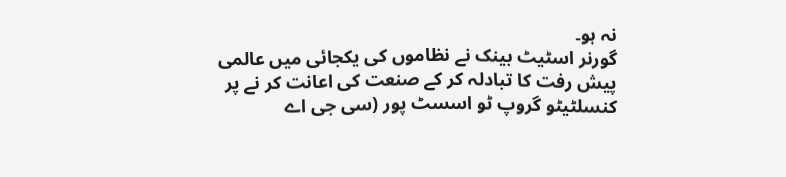نہ ہو۔
گورنر اسٹیٹ بینک نے نظاموں کی یکجائی میں عالمی پیش رفت کا تبادلہ کر کے صنعت کی اعانت کر نے پر کنسلٹیٹو گروپ ٹو اسسٹ پور (سی جی اے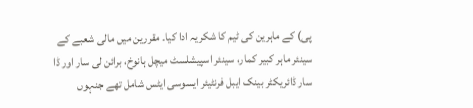پی) کے ماہرین کی ٹیم کا شکریہ ادا کیا۔ مقررین میں مالی شعبے کے سینئر ماہر کبیر کمار، سینئر اسپیشلسٹ میچل ہانوخ، برائن لی سار اور ڈا سار ڈائریکٹر بینک ایبل فرنٹیئر ایسوسی ایٹس شامل تھے جنہوں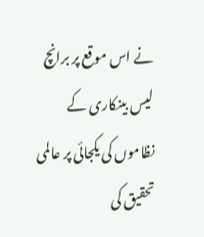نے اس موقع پر برانچ لیس بینکاری کے نظاموں کی یکجائی پر عالمی تحقیق کی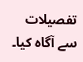تفصیلات سے آگاہ کیا۔